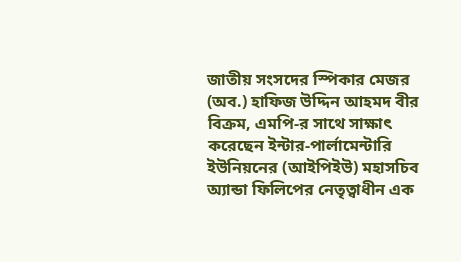জাতীয় সংসদের স্পিকার মেজর (অব.) হাফিজ উদ্দিন আহমদ বীর বিক্রম, এমপি-র সাথে সাক্ষাৎ করেছেন ইন্টার-পার্লামেন্টারি ইউনিয়নের (আইপিইউ) মহাসচিব অ্যান্ডা ফিলিপের নেতৃত্বাধীন এক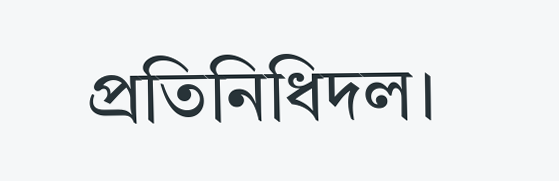প্রতিনিধিদল।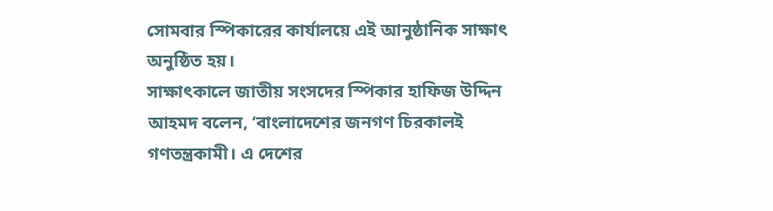সোমবার স্পিকারের কার্যালয়ে এই আনুষ্ঠানিক সাক্ষাৎ অনুষ্ঠিত হয়।
সাক্ষাৎকালে জাতীয় সংসদের স্পিকার হাফিজ উদ্দিন আহমদ বলেন, ‘বাংলাদেশের জনগণ চিরকালই গণতন্ত্রকামী। এ দেশের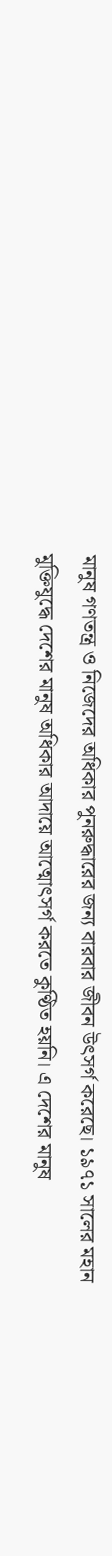মানুষ গণতন্ত্র ও নিজেদের অধিকার পুনরুদ্ধারের জন্য বারবার জীবন উৎসর্গ করেছে। ১৯৭১ সালের মহান মুক্তিযুদ্ধে দেশের মানুষ অধিকার আদায়ে আত্মোৎসর্গ করতে কুণ্ঠিত হয়নি। এ দেশের মানুষ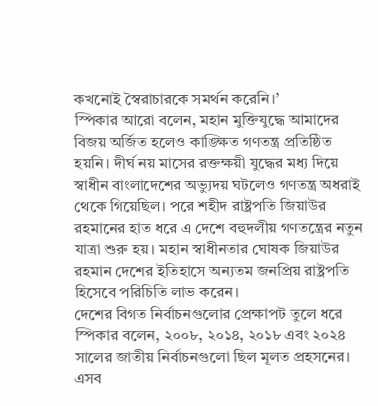কখনোই স্বৈরাচারকে সমর্থন করেনি।’
স্পিকার আরো বলেন, মহান মুক্তিযুদ্ধে আমাদের বিজয় অর্জিত হলেও কাঙ্ক্ষিত গণতন্ত্র প্রতিষ্ঠিত হয়নি। দীর্ঘ নয় মাসের রক্তক্ষয়ী যুদ্ধের মধ্য দিয়ে স্বাধীন বাংলাদেশের অভ্যুদয় ঘটলেও গণতন্ত্র অধরাই থেকে গিয়েছিল। পরে শহীদ রাষ্ট্রপতি জিয়াউর রহমানের হাত ধরে এ দেশে বহুদলীয় গণতন্ত্রের নতুন যাত্রা শুরু হয়। মহান স্বাধীনতার ঘোষক জিয়াউর রহমান দেশের ইতিহাসে অন্যতম জনপ্রিয় রাষ্ট্রপতি হিসেবে পরিচিতি লাভ করেন।
দেশের বিগত নির্বাচনগুলোর প্রেক্ষাপট তুলে ধরে স্পিকার বলেন, ২০০৮, ২০১৪, ২০১৮ এবং ২০২৪ সালের জাতীয় নির্বাচনগুলো ছিল মূলত প্রহসনের। এসব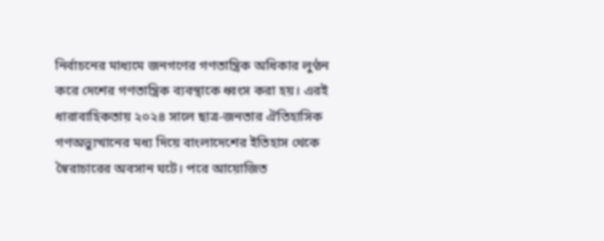নির্বাচনের মাধ্যমে জনগণের গণতান্ত্রিক অধিকার লুণ্ঠন করে দেশের গণতান্ত্রিক ব্যবস্থাকে ধ্বংস করা হয়। এরই ধারাবাহিকতায় ২০২৪ সালে ছাত্র-জনতার ঐতিহাসিক গণঅভ্যুত্থানের মধ্য দিয়ে বাংলাদেশের ইতিহাস থেকে স্বৈরাচারের অবসান ঘটে। পরে আয়োজিত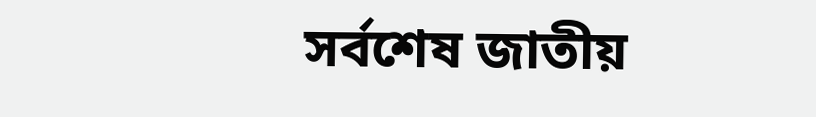সর্বশেষ জাতীয়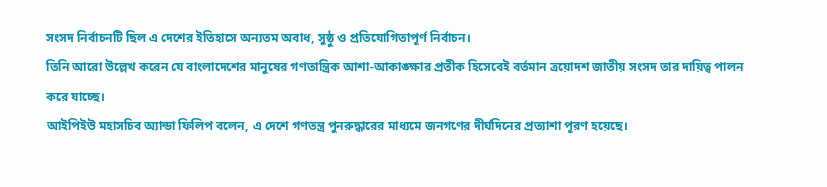সংসদ নির্বাচনটি ছিল এ দেশের ইতিহাসে অন্যতম অবাধ, সুষ্ঠু ও প্রতিযোগিতাপূর্ণ নির্বাচন।
তিনি আরো উল্লেখ করেন যে বাংলাদেশের মানুষের গণতান্ত্রিক আশা-আকাঙ্ক্ষার প্রতীক হিসেবেই বর্তমান ত্রয়োদশ জাতীয় সংসদ তার দায়িত্ব পালন করে যাচ্ছে।
আইপিইউ মহাসচিব অ্যান্ডা ফিলিপ বলেন, এ দেশে গণতন্ত্র পুনরুদ্ধারের মাধ্যমে জনগণের দীর্ঘদিনের প্রত্যাশা পূরণ হয়েছে।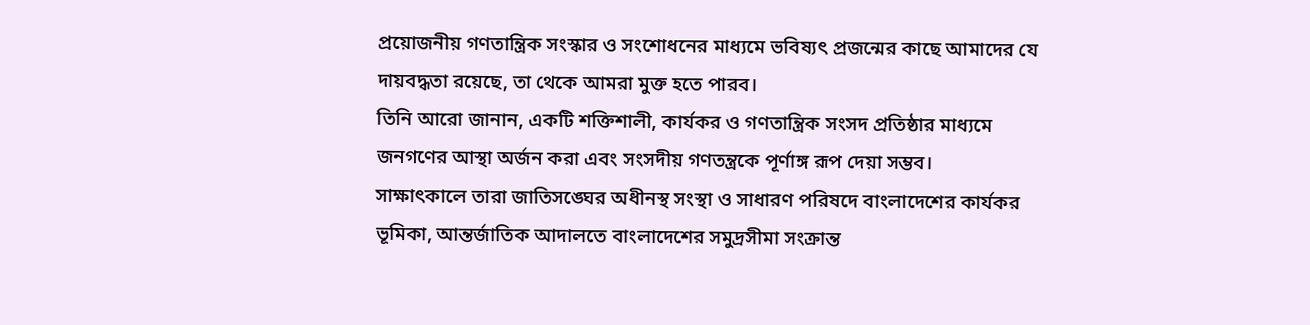প্রয়োজনীয় গণতান্ত্রিক সংস্কার ও সংশোধনের মাধ্যমে ভবিষ্যৎ প্রজন্মের কাছে আমাদের যে দায়বদ্ধতা রয়েছে, তা থেকে আমরা মুক্ত হতে পারব।
তিনি আরো জানান, একটি শক্তিশালী, কার্যকর ও গণতান্ত্রিক সংসদ প্রতিষ্ঠার মাধ্যমে জনগণের আস্থা অর্জন করা এবং সংসদীয় গণতন্ত্রকে পূর্ণাঙ্গ রূপ দেয়া সম্ভব।
সাক্ষাৎকালে তারা জাতিসঙ্ঘের অধীনস্থ সংস্থা ও সাধারণ পরিষদে বাংলাদেশের কার্যকর ভূমিকা, আন্তর্জাতিক আদালতে বাংলাদেশের সমুদ্রসীমা সংক্রান্ত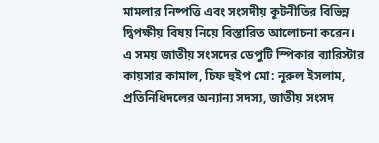মামলার নিষ্পত্তি এবং সংসদীয় কূটনীতির বিভিন্ন দ্বিপক্ষীয় বিষয় নিয়ে বিস্তারিত আলোচনা করেন।
এ সময় জাতীয় সংসদের ডেপুটি স্পিকার ব্যারিস্টার কায়সার কামাল, চিফ হুইপ মো: নূরুল ইসলাম, প্রতিনিধিদলের অন্যান্য সদস্য, জাতীয় সংসদ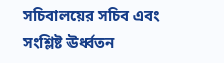সচিবালয়ের সচিব এবং সংশ্লিষ্ট ঊর্ধ্বতন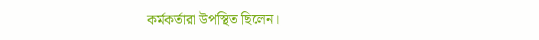কর্মকর্তারা উপস্থিত ছিলেন।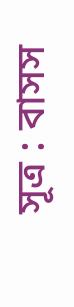সূত্র : বাসস